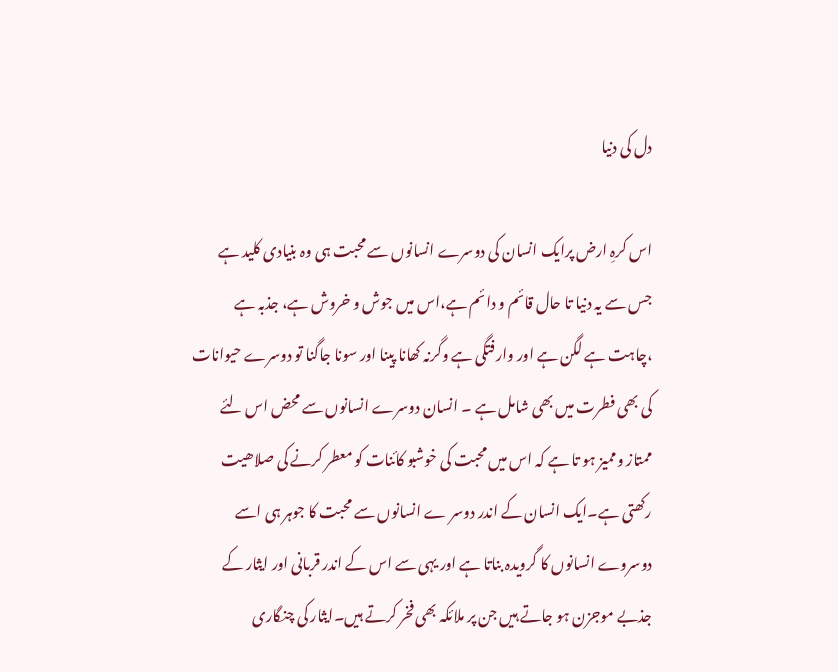دل کی دنیا

اس کرہِ ارض پرایک انسان کی دوسرے انسانوں سے محبت ہی وہ بنیادی کلید ہے جس سے یہ دنیا تا حال قائم و دائم ہے،اس میں جوش و خروش ہے، جذبہ ہے ،چاہت ہے لگن ہے اور وارفتگی ہے وگرنہ کھانا پینا اور سونا جاگنا تو دوسرے حیوانات کی بھی فطرت میں بھی شامل ہے ۔ انسان دوسرے انسانوں سے محض اس لئے ممتاز وممیز ہو تا ہے کہ اس میں محبت کی خوشبو کائنات کو معطر کرنے کی صلاھیت رکھتی ہے۔ایک انسان کے اندر دوسر ے انسانوں سے محبت کا جوہر ہی اسے دوسروے انسانوں کا گرویدہ بناتا ہے اور یہی سے اس کے اندر قربانی اور ایثار کے جذبے موجزن ہو جاتے ہیں جن پر ملائکہ بھی فخر کرتے ہیں۔ایثار کی چنگاری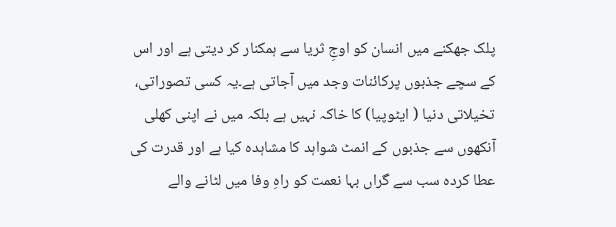پلک جھکنے میں انسان کو اوجِ ثریا سے ہمکنار کر دیتی ہے اور اس کے سچے جذبوں پرکائنات وجد میں آجاتی ہے۔یہ کسی تصوراتی، تخیلاتی دنیا ( ایٹوپیا) کا خاکہ نہیں ہے بلکہ میں نے اپنی کھلی آنکھوں سے جذبوں کے انمٹ شواہد کا مشاہدہ کیا ہے اور قدرت کی عطا کردہ سب سے گراں بہا نعمت کو راہِ وفا میں لٹانے والے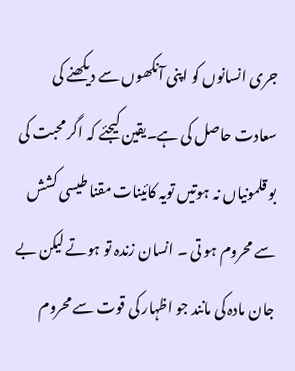جری انسانوں کو اپنی آنکھوں سے دیکھنے کی سعادت حاصل کی ہے۔یقین کیجئے کہ اگر محبت کی بو قلمونیاں نہ ہوتیں تویہ کائینات مقنا طیسی کشش سے محروم ہو تی ۔ انسان زندہ تو ہوتے لیکن بے جان مادہ کی مانند جو اظہار کی قوت سے محروم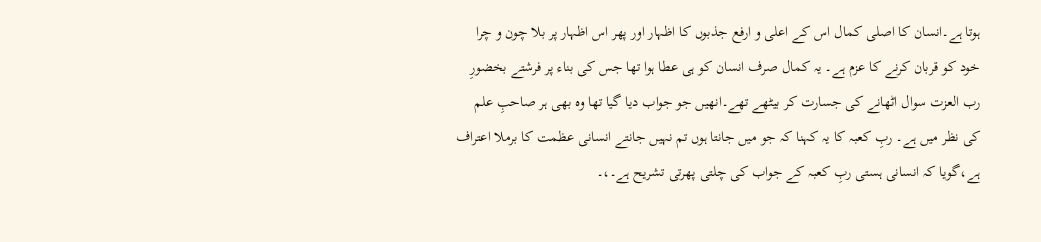ہوتا ہے۔انسان کا اصلی کمال اس کے اعلی و ارفع جذبوں کا اظہار اور پھر اس اظہار پر بلا چون و چرا خود کو قربان کرنے کا عزم ہے۔ یہ کمال صرف انسان کو ہی عطا ہوا تھا جس کی بناء پر فرشتے بخضورِ رب العزت سوال اٹھانے کی جسارت کر بیٹھے تھے۔انھیں جو جواب دیا گیا تھا وہ بھی ہر صاحبِ علم کی نظر میں ہے۔ ربِ کعبہ کا یہ کہنا کہ جو میں جانتا ہوں تم نہیں جانتے انسانی عظمت کا برملا اعتراف ہے،گویا کہ انسانی ہستی ربِ کعبہ کے جواب کی چلتی پھرتی تشریح ہے۔،۔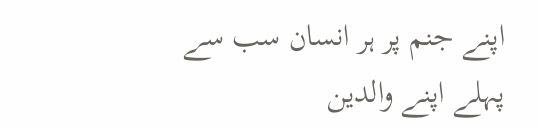اپنے جنم پر ہر انسان سب سے پہلے اپنے والدین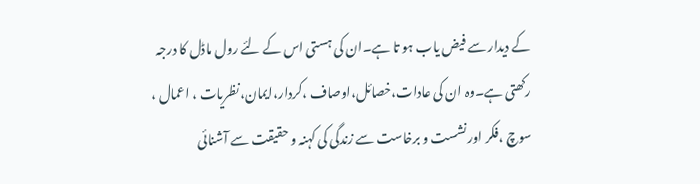کے دیدار سے فیض یاب ہو تا ہے۔ان کی ہستی اس کے لئے رول ماڈل کا درجہ رکھتی ہے۔وہ ان کی عادات،خصائل،اوصاف ،کردار،ایمان،نظریات ، اعمال ، سوچ ،فکر اور نشست و برخاست سے زندگی کی کہنہ و حقیقت سے آشنائی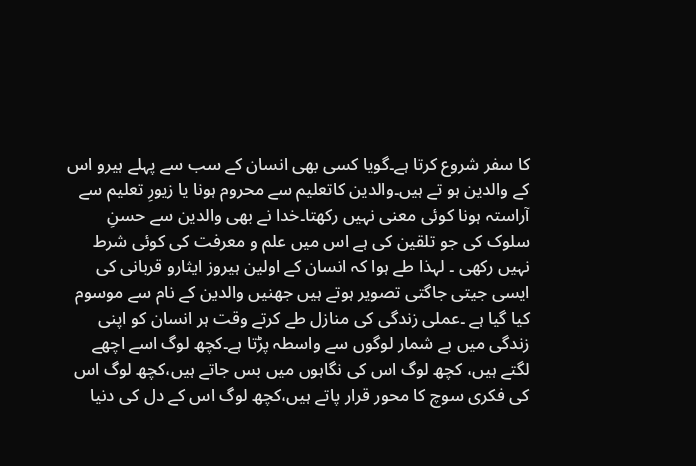کا سفر شروع کرتا ہے۔گویا کسی بھی انسان کے سب سے پہلے ہیرو اس کے والدین ہو تے ہیں۔والدین کاتعلیم سے محروم ہونا یا زیورِ تعلیم سے آراستہ ہونا کوئی معنی نہیں رکھتا۔خدا نے بھی والدین سے حسنِ سلوک کی جو تلقین کی ہے اس میں علم و معرفت کی کوئی شرط نہیں رکھی ۔ لہذا طے ہوا کہ انسان کے اولین ہیروز ایثارو قربانی کی ایسی جیتی جاگتی تصویر ہوتے ہیں جھنیں والدین کے نام سے موسوم کیا گیا ہے ۔عملی زندگی کی منازل طے کرتے وقت ہر انسان کو اپنی زندگی میں بے شمار لوگوں سے واسطہ پڑتا ہے۔کچھ لوگ اسے اچھے لگتے ہیں، کچھ لوگ اس کی نگاہوں میں بس جاتے ہیں،کچھ لوگ اس کی فکری سوچ کا محور قرار پاتے ہیں،کچھ لوگ اس کے دل کی دنیا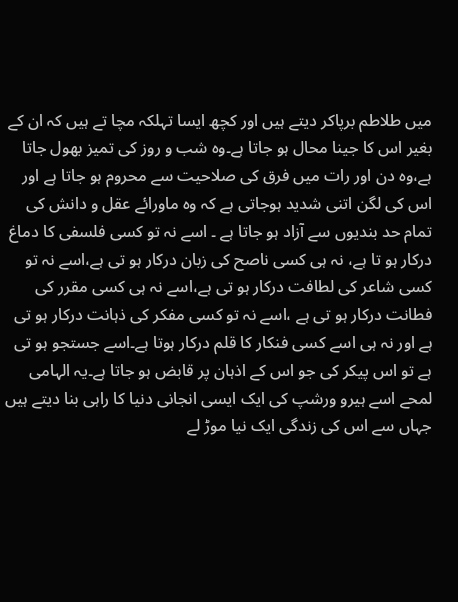میں طلاطم برپاکر دیتے ہیں اور کچھ ایسا تہلکہ مچا تے ہیں کہ ان کے بغیر اس کا جینا محال ہو جاتا ہے۔وہ شب و روز کی تمیز بھول جاتا ہے،وہ دن اور رات میں فرق کی صلاحیت سے محروم ہو جاتا ہے اور اس کی لگن اتنی شدید ہوجاتی ہے کہ وہ ماورائے عقل و دانش کی تمام حد بندیوں سے آزاد ہو جاتا ہے ۔ اسے نہ تو کسی فلسفی کا دماغ درکار ہو تا ہے، نہ ہی کسی ناصح کی زبان درکار ہو تی ہے،اسے نہ تو کسی شاعر کی لطافت درکار ہو تی ہے،اسے نہ ہی کسی مقرر کی فطانت درکار ہو تی ہے ،اسے نہ تو کسی مفکر کی ذہانت درکار ہو تی ہے اور نہ ہی اسے کسی فنکار کا قلم درکار ہوتا ہے۔اسے جستجو ہو تی ہے تو اس پیکر کی جو اس کے اذہان پر قابض ہو جاتا ہے۔یہ الہامی لمحے اسے ہیرو ورشپ کی ایک ایسی انجانی دنیا کا راہی بنا دیتے ہیں جہاں سے اس کی زندگی ایک نیا موڑ لے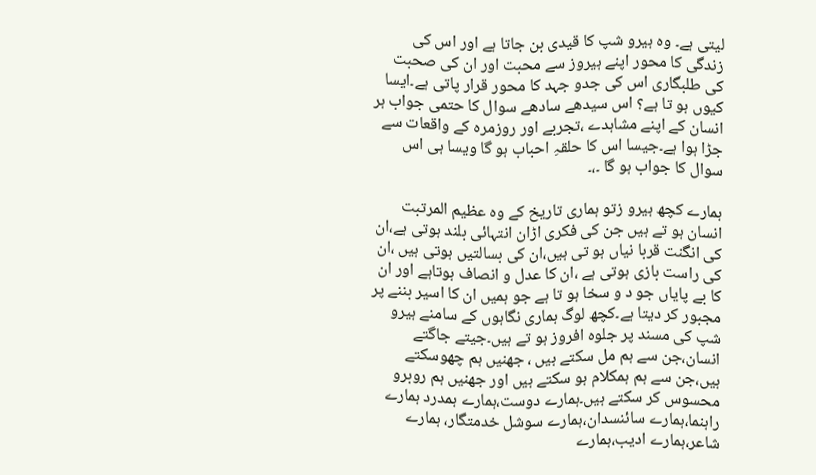لیتی ہے۔ وہ ہیرو شپ کا قیدی بن جاتا ہے اور اس کی زندگی کا محور اپنے ہیروز سے محبت اور ان کی صحبت کی طلبگاری اس کی جدو جہد کا محور قرار پاتی ہے۔ایسا کیوں ہو تا ہے؟ اس سیدھے سادھے سوال کا حتمی جواب ہر انسان کے اپنے مشاہدے ،تجربے اور روزمرہ کے واقعات سے جڑا ہوا ہے۔جیسا اس کا حلقہِ احباب ہو گا ویسا ہی اس سوال کا جواب ہو گا ۔،۔

ہمارے کچھ ہیرو زتو ہماری تاریخ کے وہ عظیم المرتبت انسان ہو تے ہیں جن کی فکری اڑان انتہائی بلند ہوتی ہے،ان کی انگنت قربا نیاں ہو تی ہیں،ان کی بسالتیں ہوتی ہیں ،ان کی راست بازی ہوتی ہے ،ان کا عدل و انصاف ہوتاہے اور ان کا بے پایاں جو د و سخا ہو تا ہے جو ہمیں ان کا اسیر بننے پر مجبور کر دیتا ہے۔کچھ لوگ ہماری نگاہوں کے سامنے ہیرو شپ کی مسند پر جلوہ افروز ہو تے ہیں۔جیتے جاگتے انسان،جن سے ہم مل سکتے ہیں ، جھنیں ہم چھوسکتے ہیں،جن سے ہم ہمکلام ہو سکتے ہیں اور جھنیں ہم روبرو محسوس کر سکتے ہیں۔ہمارے دوست،ہمارے ہمدرد ہمارے راہنما،ہمارے سائنسدان،ہمارے سوشل خدمتگار، ہمارے شاعر،ہمارے ادیب،ہمارے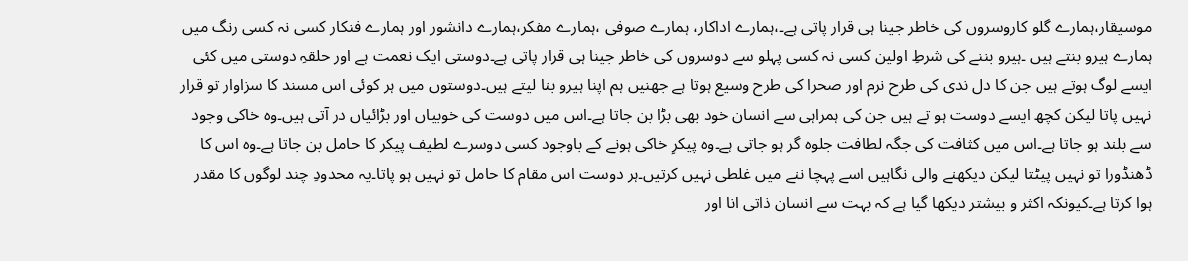موسیقار،ہمارے گلو کاروسروں کی خاطر جینا ہی قرار پاتی ہے۔،ہمارے اداکار، ہمارے صوفی ،ہمارے مفکر،ہمارے دانشور اور ہمارے فنکار کسی نہ کسی رنگ میں ہمارے ہیرو بنتے ہیں ۔ہیرو بننے کی شرطِ اولین کسی نہ کسی پہلو سے دوسروں کی خاطر جینا ہی قرار پاتی ہے۔دوستی ایک نعمت ہے اور حلقہِ دوستی میں کئی ایسے لوگ ہوتے ہیں جن کا دل ندی کی طرح نرم اور صحرا کی طرح وسیع ہوتا ہے جھنیں ہم اپنا ہیرو بنا لیتے ہیں۔دوستوں میں ہر کوئی اس مسند کا سزاوار تو قرار نہیں پاتا لیکن کچھ ایسے دوست ہو تے ہیں جن کی ہمراہی سے انسان خود بھی بڑا بن جاتا ہے۔اس میں دوست کی خوبیاں اور بڑائیاں در آتی ہیں۔وہ خاکی وجود سے بلند ہو جاتا ہے۔اس میں کثافت کی جگہ لطافت جلوہ گر ہو جاتی ہے۔وہ پیکرِ خاکی ہونے کے باوجود کسی دوسرے لطیف پیکر کا حامل بن جاتا ہے۔وہ اس کا ڈھنڈورا تو نہیں پیٹتا لیکن دیکھنے والی نگاہیں اسے پہچا ننے میں غلطی نہیں کرتیں۔ہر دوست اس مقام کا حامل تو نہیں ہو پاتا۔یہ محدودِ چند لوگوں کا مقدر ہوا کرتا ہے۔کیونکہ اکثر و بیشتر دیکھا گیا ہے کہ بہت سے انسان ذاتی انا اور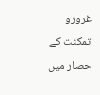غرورو تمکنت کے حصار میں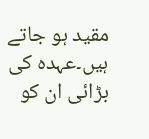مقید ہو جاتے ہیں۔عہدہ کی بڑائی ان کو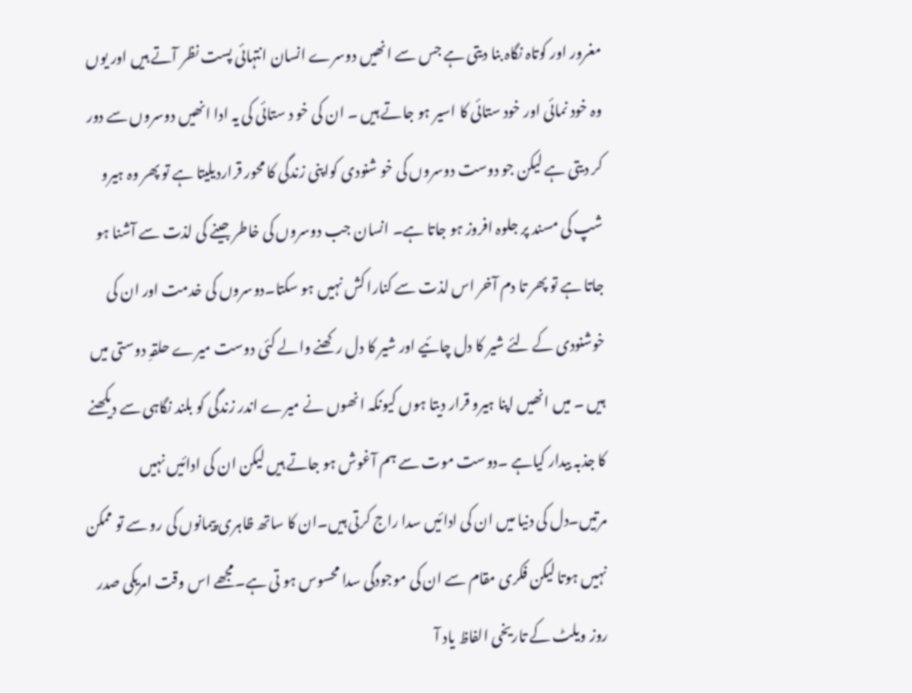مغرور اور کوتاہ نگاہ بنا دیتی ہے جس سے انھیں دوسرے انسان انتہائی پست نظر آتے ہیں اور یوں وہ خود نمائی اور خود ستائی کا اسیر ہو جاتے ہیں ۔ ان کی خو د ستائی کی یہ ادا انھیں دوسروں سے دور کر دیتی ہے لیکن جو دوست دوسروں کی خو شنودی کواپنی زندگی کا محور قراردیلیتا ہے تو پھر وہ ہیرو شپ کی مسند پر جلوہ افروز ہو جاتا ہے۔ انسان جب دوسروں کی خاطر جینے کی لذت سے آشنا ہو جاتا ہے تو پھر تا دم آخر اس لذت سے کنارا کش نہیں ہو سکتا۔دوسروں کی خدمت اور ان کی خوشنودی کے لئے شیر کا دل چائیے اور شیر کا دل رکھنے والے کئی دوست میرے حلقہِ دوستی میں ہیں ۔ میں انھیں اپنا ہیرو قرار دیتا ہوں کیونکہ انھوں نے میرے اندر زندگی کو بلند نگاہی سے دیکھنے کا جذبہ بیدار کیاہے ۔دوست موت سے ہم آغوش ہو جاتے ہیں لیکن ان کی ادائیں نہیں مرتیں۔دل کی دنیا میں ان کی ادائیں سدا راج کرتی ہیں۔ان کا ساتھ ظاہری پیمانوں کی رو سے تو ممکن نہیں ہوتا لیکن فکری مقام سے ان کی موجودگی سدا محسوس ہو تی ہے۔مجھے اس وقت امریکی صدر روز ویلٹ کے تاریخی الفاظ یاد آ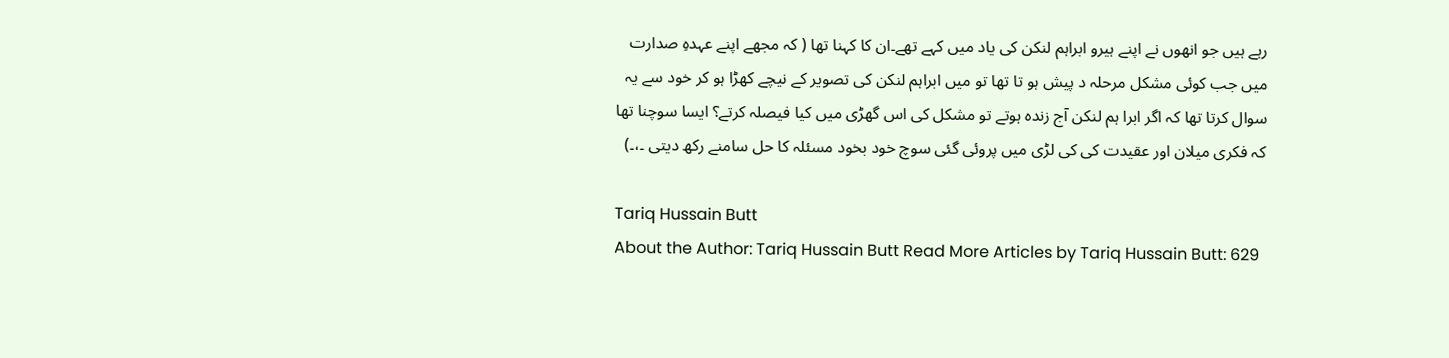رہے ہیں جو انھوں نے اپنے ہیرو ابراہم لنکن کی یاد میں کہے تھے۔ان کا کہنا تھا ( کہ مجھے اپنے عہدہِ صدارت میں جب کوئی مشکل مرحلہ د پیش ہو تا تھا تو میں ابراہم لنکن کی تصویر کے نیچے کھڑا ہو کر خود سے یہ سوال کرتا تھا کہ اگر ابرا ہم لنکن آج زندہ ہوتے تو مشکل کی اس گھڑی میں کیا فیصلہ کرتے؟ ایسا سوچنا تھا کہ فکری میلان اور عقیدت کی کی لڑی میں پروئی گئی سوچ خود بخود مسئلہ کا حل سامنے رکھ دیتی ۔،۔)

Tariq Hussain Butt
About the Author: Tariq Hussain Butt Read More Articles by Tariq Hussain Butt: 629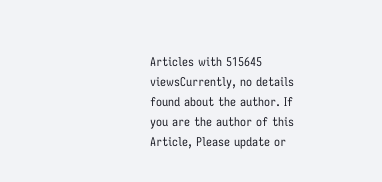Articles with 515645 viewsCurrently, no details found about the author. If you are the author of this Article, Please update or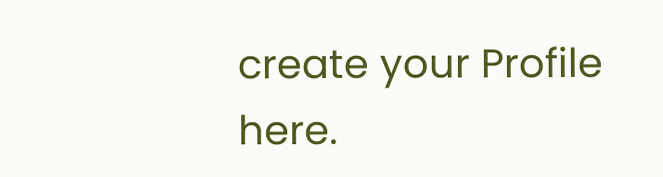create your Profile here.